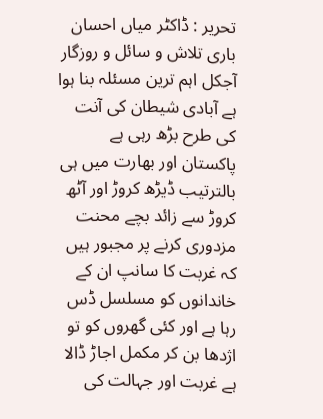تحریر : ڈاکٹر میاں احسان باری تلاش و سائل و روزگار آجکل اہم ترین مسئلہ بنا ہوا ہے آبادی شیطان کی آنت کی طرح بڑھ رہی ہے پاکستان اور بھارت میں ہی بالترتیب ڈیڑھ کروڑ اور آٹھ کروڑ سے زائد بچے محنت مزدوری کرنے پر مجبور ہیں کہ غربت کا سانپ ان کے خاندانوں کو مسلسل ڈس رہا ہے اور کئی گھروں کو تو اژدھا بن کر مکمل اجاڑ ڈالا ہے غربت اور جہالت کی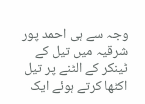وجہ سے ہی احمد پور شرقیہ میں تیل کے ٹینکر کے الٹنے پر تیل اکٹھا کرتے ہوئے ایک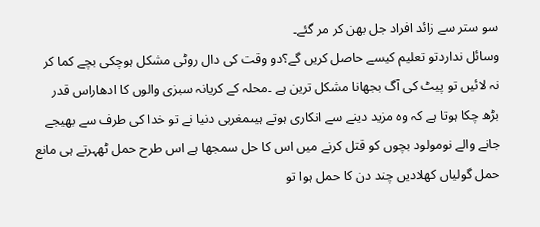سو ستر سے زائد افراد جل بھن کر مر گئے۔
وسائل نداردتو تعلیم کیسے حاصل کریں گے؟دو وقت کی دال روٹی مشکل ہوچکی بچے کما کر نہ لائیں تو پیٹ کی آگ بجھانا مشکل ترین ہے ۔محلہ کے کریانہ سبزی والوں کا ادھاراس قدر بڑھ چکا ہوتا ہے کہ وہ مزید دینے سے انکاری ہوتے ہیںمغربی دنیا نے تو خدا کی طرف سے بھیجے جانے والے نومولود بچوں کو قتل کرنے میں اس کا حل سمجھا ہے اس طرح حمل ٹھہرتے ہی مانع حمل گولیاں کھلادیں چند دن کا حمل ہوا تو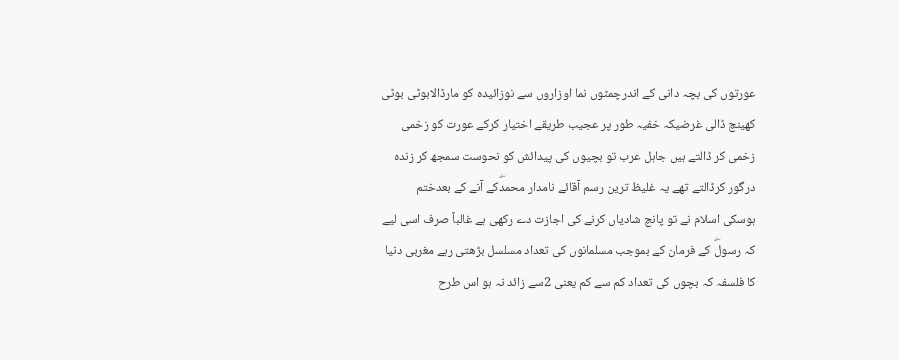عورتوں کی بچہ دانی کے اندرچمٹوں نما اوزاروں سے نوزائیدہ کو مارڈالابوٹی بوٹی کھینچ ڈالی غرضیکہ خفیہ طور پر عجیب طریقے اختیار کرکے عورت کو زخمی زخمی کر ڈالتے ہیں جاہل عرب تو بچیوں کی پیدائش کو نحوست سمجھ کر زندہ درگور کرڈالتے تھے یہ غلیظ ترین رسم آقائے نامدار محمدۖکے آنے کے بعدختم ہوسکی اسلام نے تو پانچ شادیاں کرنے کی اجازت دے رکھی ہے غالباً صرف اسی لیے کہ رسولۖ کے فرمان کے بموجب مسلمانوں کی تعداد مسلسل بڑھتی رہے مغربی دنیا کا فلسفہ کہ بچوں کی تعداد کم سے کم یعنی 2سے زائد نہ ہو اس طرح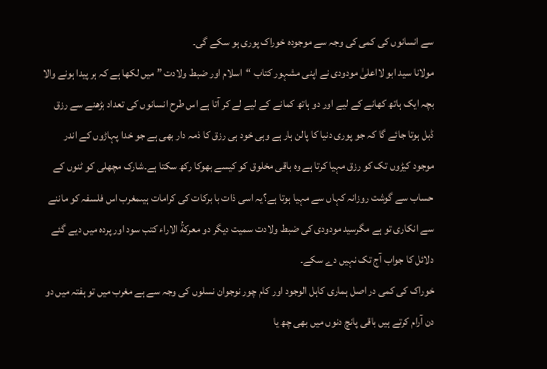سے انسانوں کی کمی کی وجہ سے موجودہ خوراک پوری ہو سکے گی۔
مولانا سید ابو لااعلیٰ مودودی نے اپنی مشہور کتاب “اسلام اور ضبط ولادت ” میں لکھا ہے کہ ہر پیدا ہونے والا بچہ ایک ہاتھ کھانے کے لیے اور دو ہاتھ کمانے کے لیے لے کر آتا ہے اس طرح انسانوں کی تعداد بڑھنے سے رزق ڈبل ہوتا جائے گا کہ جو پوری دنیا کا پالن ہار ہے وہی خود ہی رزق کا ذمہ دار بھی ہے جو خدا پہاڑوں کے اندر موجود کیڑوں تک کو رزق مہیا کرتا ہے وہ باقی مخلوق کو کیسے بھوکا رکھ سکتا ہے۔شارک مچھلی کو ٹنوں کے حساب سے گوشت روزانہ کہاں سے مہیا ہوتا ہے؟یہ اسی ذات با برکات کی کرامات ہیںمغرب اس فلسفہ کو ماننے سے انکاری تو ہے مگرسید مودودی کی ضبط ولادت سمیت دیگر دو معرکةُ الاراء کتب سود اور پردہ میں دیے گئے دلائل کا جواب آج تک نہیں دے سکے۔
خوراک کی کمی در اصل ہماری کاہل الوجود اور کام چور نوجوان نسلوں کی وجہ سے ہے مغرب میں تو ہفتہ میں دو دن آرام کرتے ہیں باقی پانچ دنوں میں بھی چھ یا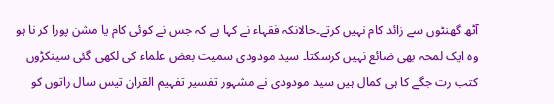آٹھ گھنٹوں سے زائد کام نہیں کرتے۔حالانکہ فقہاء نے کہا ہے کہ جس نے کوئی کام یا مشن پورا کر نا ہو وہ ایک لمحہ بھی ضائع نہیں کرسکتا۔ سید مودودی سمیت بعض علماء کی لکھی گئی سینکڑوں کتب رت جگے کا ہی کمال ہیں سید مودودی نے مشہور تفسیر تفہیم القران تیس سال راتوں کو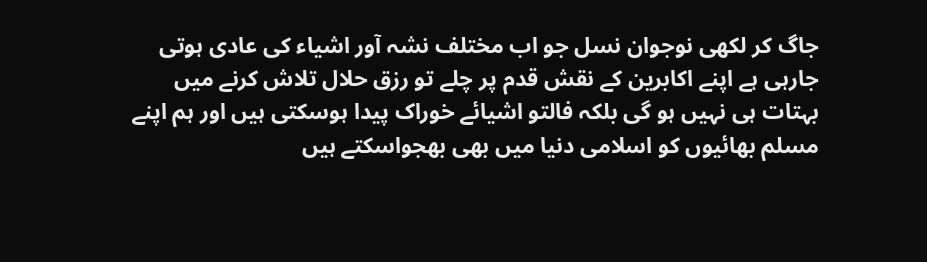جاگ کر لکھی نوجوان نسل جو اب مختلف نشہ آور اشیاء کی عادی ہوتی جارہی ہے اپنے اکابرین کے نقش قدم پر چلے تو رزق حلال تلاش کرنے میں بہتات ہی نہیں ہو گی بلکہ فالتو اشیائے خوراک پیدا ہوسکتی ہیں اور ہم اپنے مسلم بھائیوں کو اسلامی دنیا میں بھی بھجواسکتے ہیں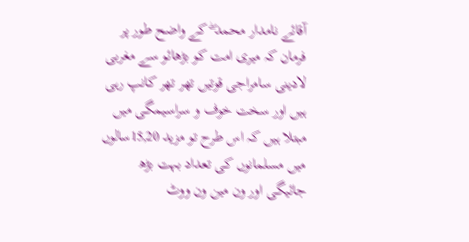آقائے نامدار محمد ۖ کے واضح طور پر فرمان کہ میری امت کو بڑھائو سے مغربی لادینی سامراجی قوتیں تھر تھر کانپ رہی ہیں اور سخت خوف و سراسیمگی میں مبتلا ہیں کہ اس طرح تو مزید 15,20سالوں میں مسلمانوں کی تعداد بہت بڑھ جائیگی اور ون مین ون ووٹ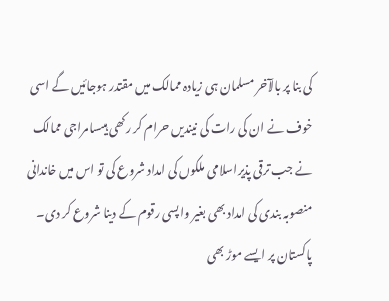کی بنا پر بالآخر مسلمان ہی زیادہ ممالک میں مقتدر ہوجائیں گے اسی خوف نے ان کی رات کی نیندیں حرام کر رکھی ہیںسامراجی ممالک نے جب ترقی پذیراسلامی ملکوں کی امداد شروع کی تو اس میں خاندانی منصوبہ بندی کی امداد بھی بغیر واپسی رقوم کے دینا شروع کر دی۔
پاکستان پر ایسے موڑ بھی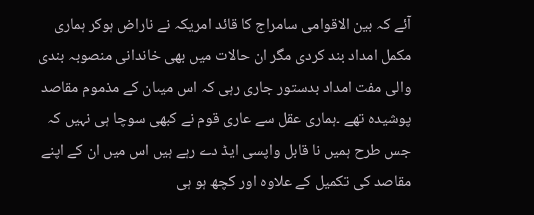آئے کہ بین الاقوامی سامراج کا قائد امریکہ نے ناراض ہوکر ہماری مکمل امداد بند کردی مگر ان حالات میں بھی خاندانی منصوبہ بندی والی مفت امداد بدستور جاری رہی کہ اس میںان کے مذموم مقاصد پوشیدہ تھے ۔ہماری عقل سے عاری قوم نے کبھی سوچا ہی نہیں کہ جس طرح ہمیں نا قابل واپسی ایڈ دے رہے ہیں اس میں ان کے اپنے مقاصد کی تکمیل کے علاوہ اور کچھ ہو ہی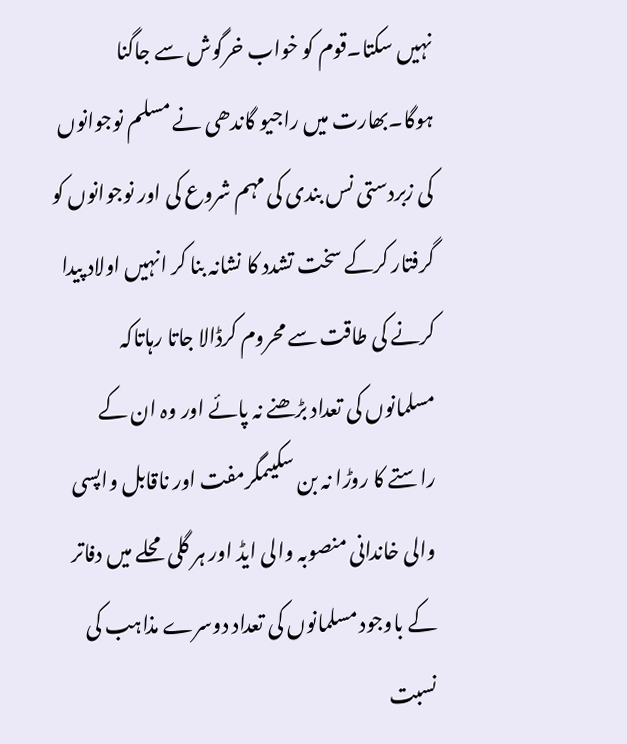نہیں سکتا۔قوم کو خواب خرگوش سے جاگنا ہوگا۔بھارت میں راجیو گاندھی نے مسلم نوجوانوں کی زبردستی نس بندی کی مہم شروع کی اور نوجوانوں کو گرفتار کرکے سخت تشدد کا نشانہ بنا کر انہیں اولاد پیدا کرنے کی طاقت سے محروم کرڈالا جاتا رہاتاکہ مسلمانوں کی تعداد بڑھنے نہ پائے اور وہ ان کے راستے کا روڑا نہ بن سکیںمگرمفت اور ناقابل واپسی والی خاندانی منصوبہ والی ایڈ اور ہر گلی محلے میں دفاتر کے باوجود مسلمانوں کی تعداد دوسرے مذاہب کی نسبت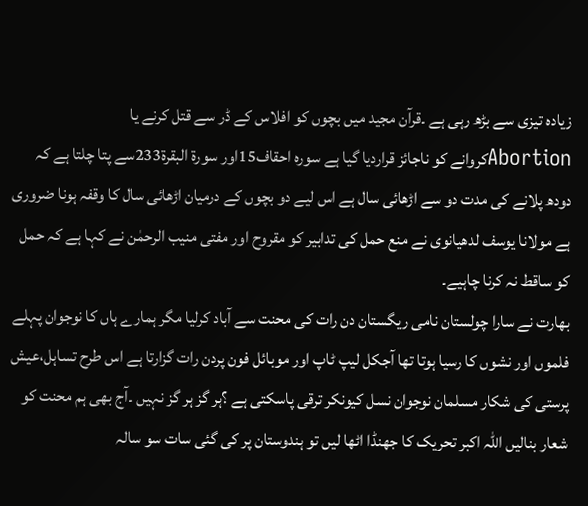زیادہ تیزی سے بڑھ رہی ہے ۔قرآن مجید میں بچوں کو افلاس کے ڈر سے قتل کرنے یا Abortionکروانے کو ناجائز قراردیا گیا ہے سورہ احقاف15اور سورة البقرة233سے پتا چلتا ہے کہ دودھ پلانے کی مدت دو سے اڑھائی سال ہے اس لیے دو بچوں کے درمیان اڑھائی سال کا وقفہ ہونا ضروری ہے مولانا یوسف لدھیانوی نے منع حمل کی تدابیر کو مقروح اور مفتی منیب الرحمٰن نے کہا ہے کہ حمل کو ساقط نہ کرنا چاہیے۔
بھارت نے سارا چولستان نامی ریگستان دن رات کی محنت سے آباد کرلیا مگر ہمارے ہاں کا نوجوان پہلے فلموں اور نشوں کا رسیا ہوتا تھا آجکل لیپ ٹاپ اور موبائل فون پردن رات گزارتا ہے اس طرح تساہل،عیش پرستی کی شکار مسلمان نوجوان نسل کیونکر ترقی پاسکتی ہے ؟ہر گز ہر گز نہیں ۔آج بھی ہم محنت کو شعار بنالیں اللہ اکبر تحریک کا جھنڈا اٹھا لیں تو ہندوستان پر کی گئی سات سو سالہ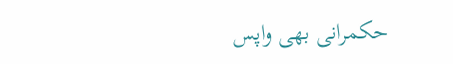حکمرانی بھی واپس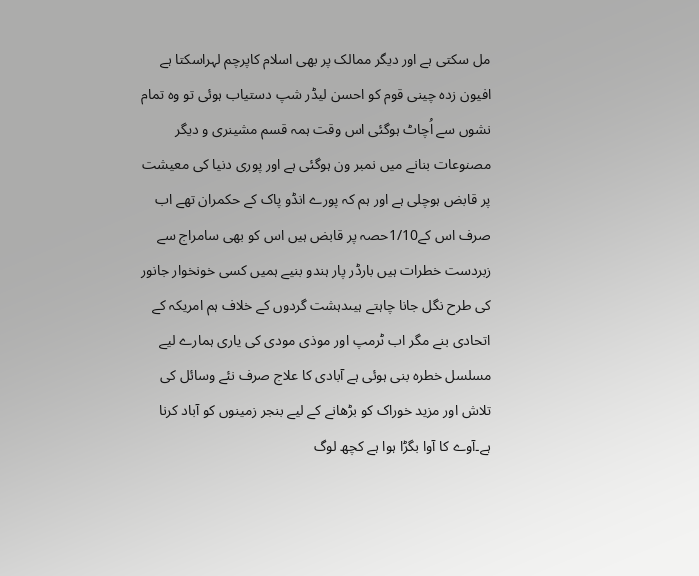مل سکتی ہے اور دیگر ممالک پر بھی اسلام کاپرچم لہراسکتا ہے افیون زدہ چینی قوم کو احسن لیڈر شپ دستیاب ہوئی تو وہ تمام نشوں سے اُچاٹ ہوگئی اس وقت ہمہ قسم مشینری و دیگر مصنوعات بنانے میں نمبر ون ہوگئی ہے اور پوری دنیا کی معیشت پر قابض ہوچلی ہے اور ہم کہ پورے انڈو پاک کے حکمران تھے اب صرف اس کے1/10حصہ پر قابض ہیں اس کو بھی سامراج سے زبردست خطرات ہیں بارڈر پار ہندو بنیے ہمیں کسی خونخوار جانور کی طرح نگل جانا چاہتے ہیںدہشت گردوں کے خلاف ہم امریکہ کے اتحادی بنے مگر اب ٹرمپ اور موذی مودی کی یاری ہمارے لیے مسلسل خطرہ بنی ہوئی ہے آبادی کا علاج صرف نئے وسائل کی تلاش اور مزید خوراک کو بڑھانے کے لیے بنجر زمینوں کو آباد کرنا ہے۔آوے کا آوا بگڑا ہوا ہے کچھ لوگ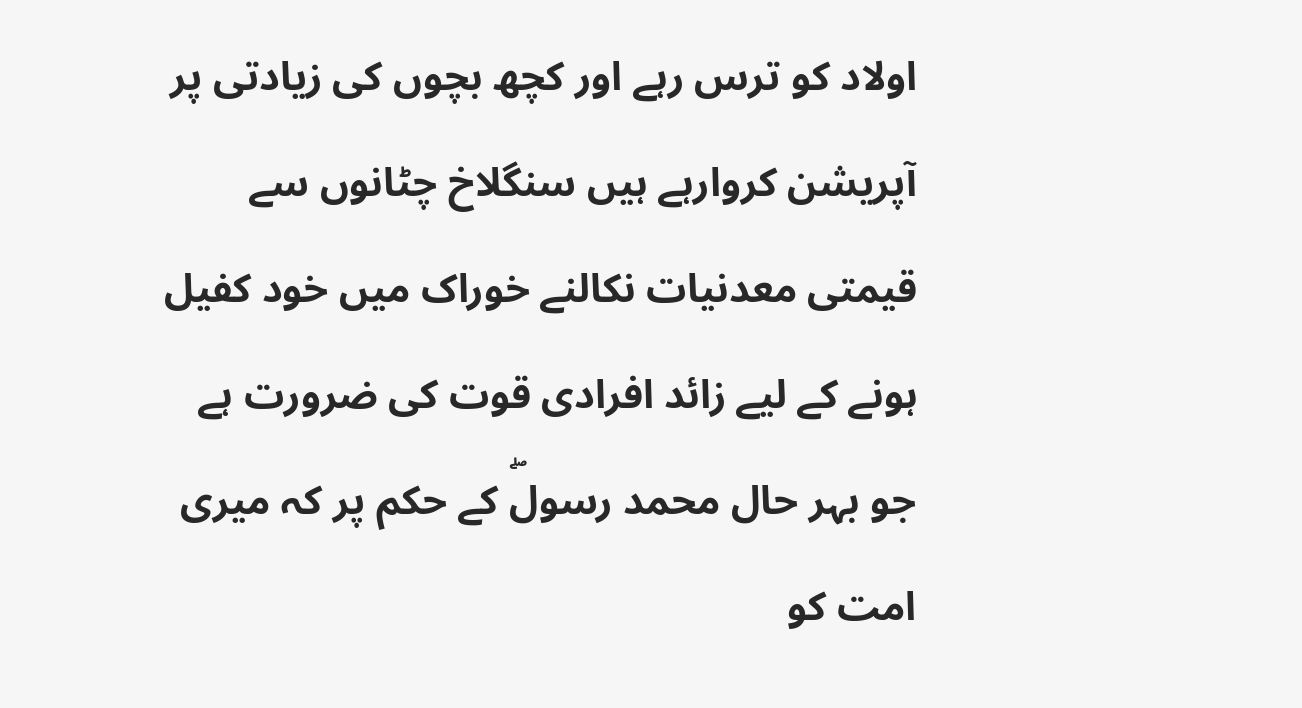اولاد کو ترس رہے اور کچھ بچوں کی زیادتی پر آپریشن کروارہے ہیں سنگلاخ چٹانوں سے قیمتی معدنیات نکالنے خوراک میں خود کفیل ہونے کے لیے زائد افرادی قوت کی ضرورت ہے جو بہر حال محمد رسولۖ کے حکم پر کہ میری امت کو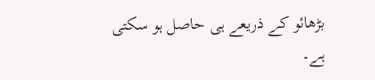بڑھائو کے ذریعے ہی حاصل ہو سکتی ہے۔